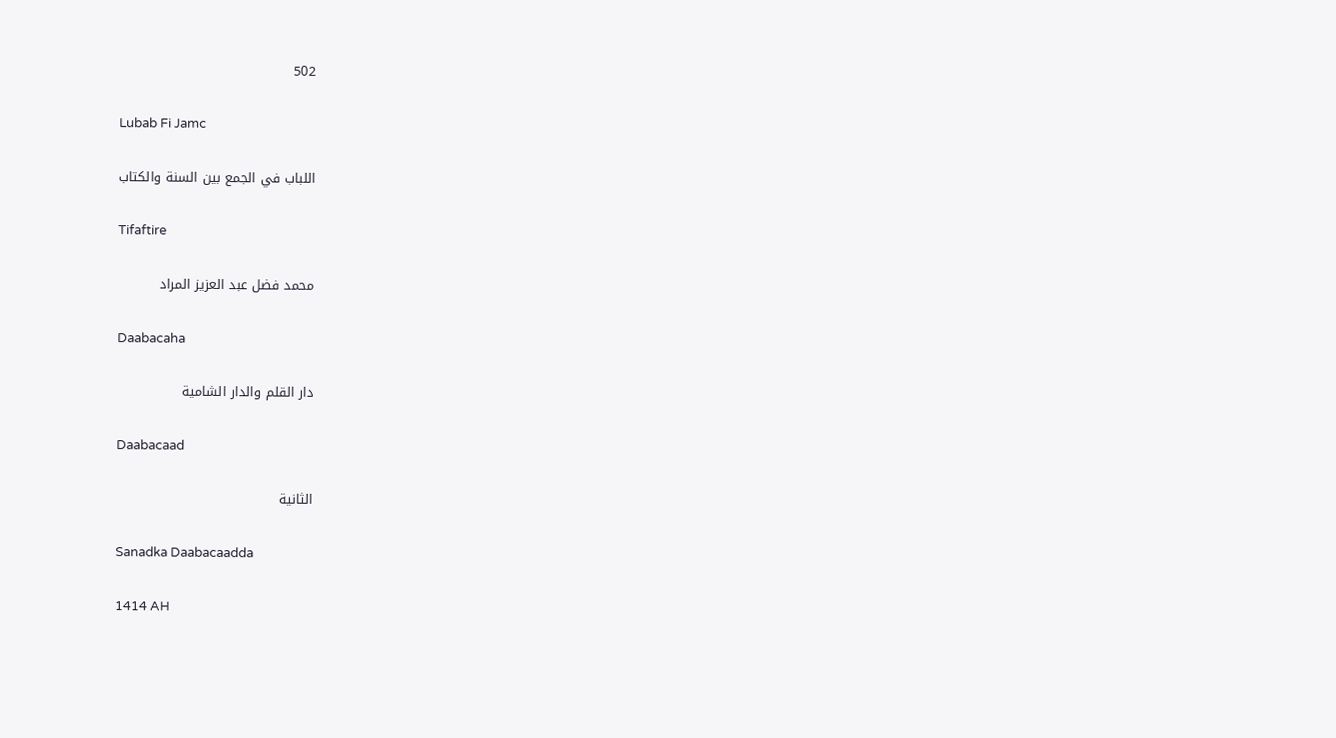502

Lubab Fi Jamc

اللباب في الجمع بين السنة والكتاب

Tifaftire

محمد فضل عبد العزيز المراد

Daabacaha

دار القلم والدار الشامية

Daabacaad

الثانية

Sanadka Daabacaadda

1414 AH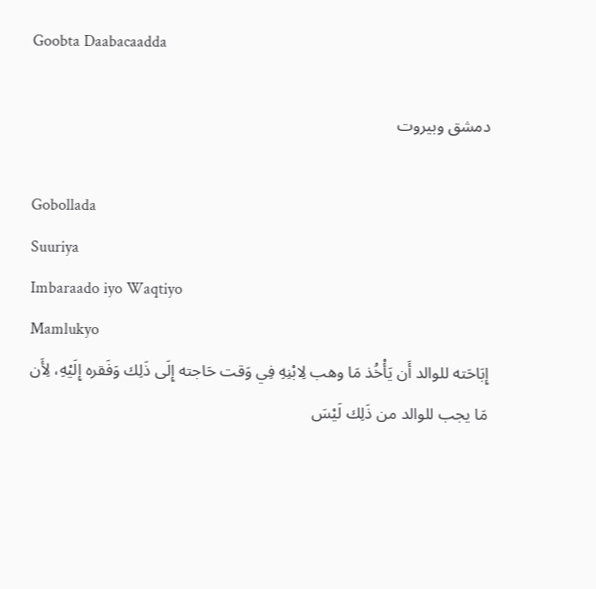Goobta Daabacaadda

دمشق وبيروت

Gobollada
Suuriya
Imbaraado iyo Waqtiyo
Mamlukyo
إِبَاحَته للوالد أَن يَأْخُذ مَا وهب لِابْنِهِ فِي وَقت حَاجته إِلَى ذَلِك وَفَقره إِلَيْهِ، لِأَن مَا يجب للوالد من ذَلِك لَيْسَ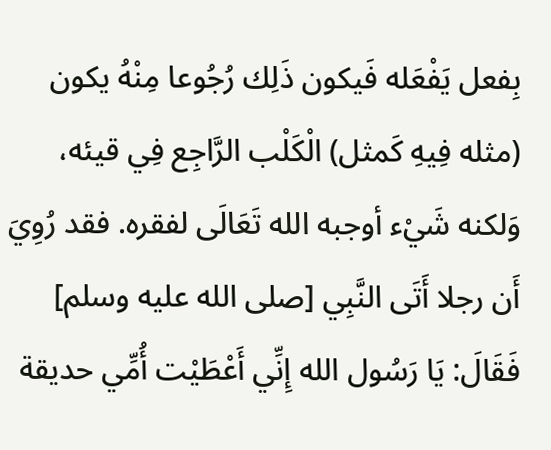بِفعل يَفْعَله فَيكون ذَلِك رُجُوعا مِنْهُ يكون (مثله فِيهِ كَمثل) الْكَلْب الرَّاجِع فِي قيئه، وَلكنه شَيْء أوجبه الله تَعَالَى لفقره. فقد رُوِيَ أَن رجلا أَتَى النَّبِي [صلى الله عليه وسلم] فَقَالَ: يَا رَسُول الله إِنِّي أَعْطَيْت أُمِّي حديقة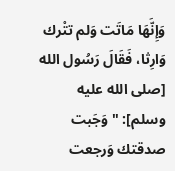وَإِنَّهَا مَاتَت وَلم تتْرك وَارِثا، فَقَالَ رَسُول الله [صلى الله عليه وسلم]: " وَجَبت صدقتك وَرجعت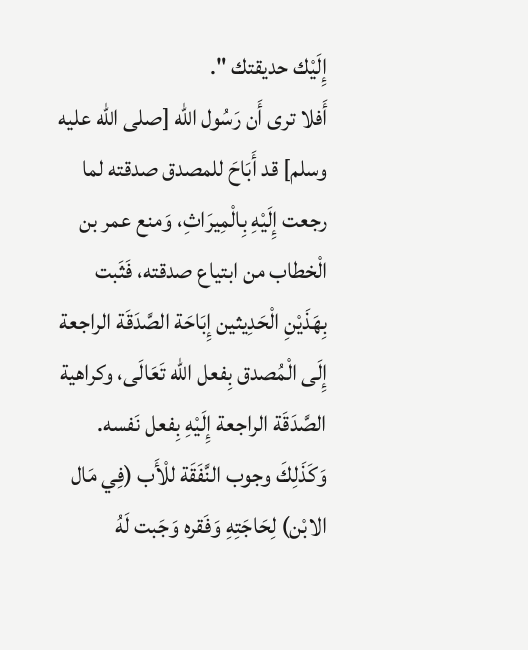إِلَيْك حديقتك ".
أَفلا ترى أَن رَسُول الله [صلى الله عليه وسلم] قد أَبَاحَ للمصدق صدقته لما رجعت إِلَيْهِ بِالْمِيرَاثِ، وَمنع عمر بن الْخطاب من ابتياع صدقته، فَثَبت بِهَذَيْنِ الْحَدِيثين إِبَاحَة الصَّدَقَة الراجعة إِلَى الْمُصدق بِفعل الله تَعَالَى، وكراهية الصَّدَقَة الراجعة إِلَيْهِ بِفعل نَفسه. وَكَذَلِكَ وجوب النَّفَقَة للْأَب (فِي مَال الابْن) لِحَاجَتِهِ وَفَقره وَجَبت لَهُ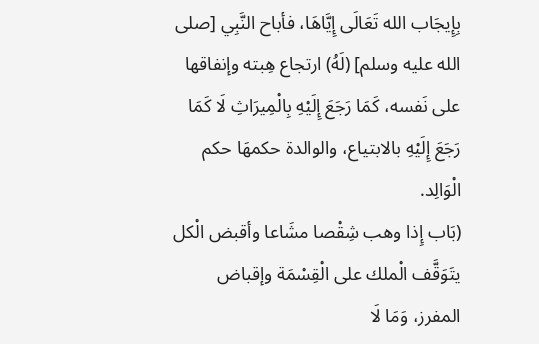بِإِيجَاب الله تَعَالَى إِيَّاهَا، فأباح النَّبِي [صلى الله عليه وسلم] (لَهُ) ارتجاع هِبته وإنفاقها على نَفسه، كَمَا رَجَعَ إِلَيْهِ بِالْمِيرَاثِ لَا كَمَا رَجَعَ إِلَيْهِ بالابتياع، والوالدة حكمهَا حكم الْوَالِد.
(بَاب إِذا وهب شِقْصا مشَاعا وأقبض الْكل يتَوَقَّف الْملك على الْقِسْمَة وإقباض المفرز، وَمَا لَا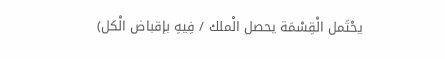يحْتَمل الْقِسْمَة يحصل الْملك / فِيهِ بإقباض الْكل)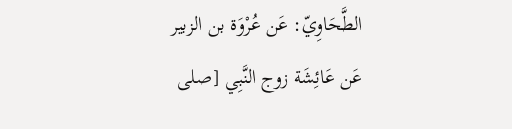الطَّحَاوِيّ: عَن عُرْوَة بن الزبير عَن عَائِشَة زوج النَّبِي [صلى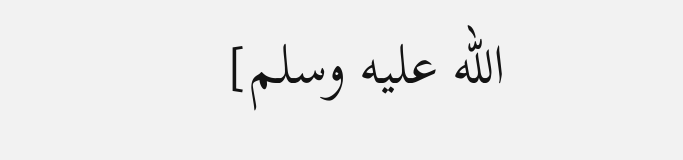الله عليه وسلم]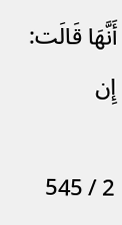أَنَّهَا قَالَت: إِن

2 / 545